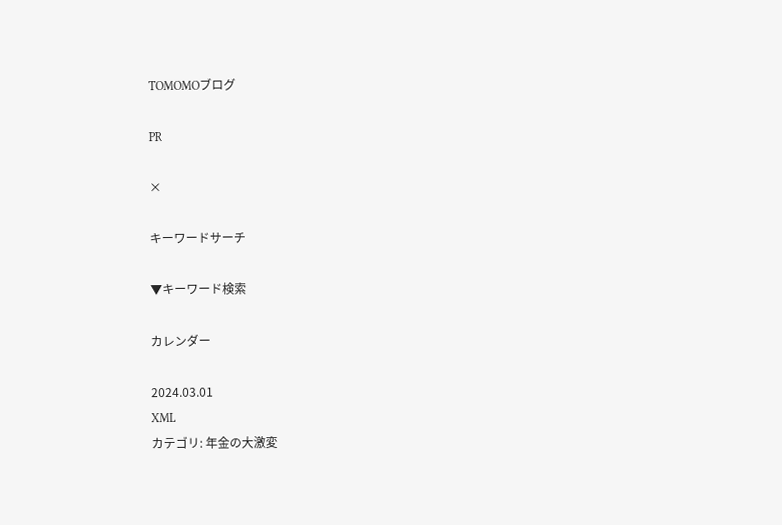TOMOMOブログ

PR

×

キーワードサーチ

▼キーワード検索

カレンダー

2024.03.01
XML
カテゴリ: 年金の大激変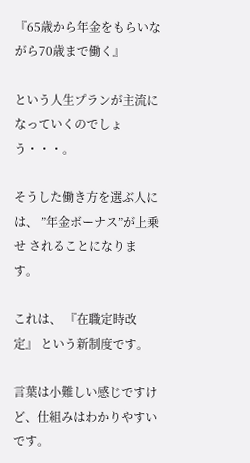『65歳から年金をもらいながら70歳まで働く』

という人生プランが主流になっていくのでしょう・・・。

そうした働き方を選ぶ人には、 ”年金ボーナス”が上乗せ されることになります。

これは、 『在職定時改定』 という新制度です。

言葉は小難しい感じですけど、仕組みはわかりやすいです。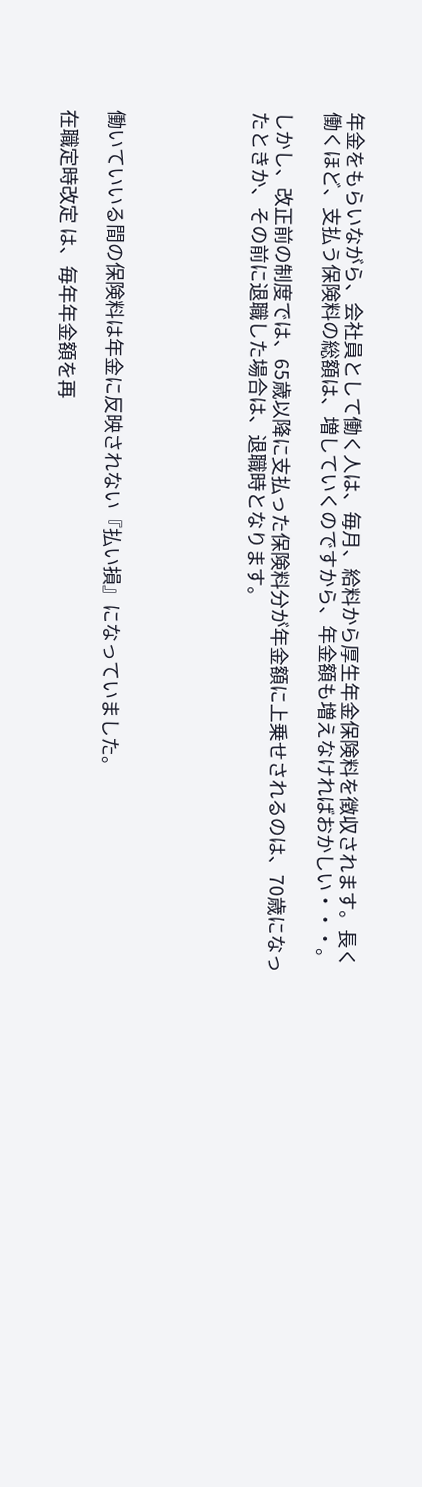年金をもらいながら、会社員として働く人は、毎月、給料から厚生年金保険料を徴収されます。長く働くほど、支払う保険料の総額は、増していくのですから、年金額も増えなければおかしい・・・。

しかし、改正前の制度では、65歳以降に支払った保険料分が年金額に上乗せされるのは、70歳になったときか、その前に退職した場合は、退職時となります。





働いていいる間の保険料は年金に反映されない『払い損』になっていました。

在職定時改定 は、毎年年金額を再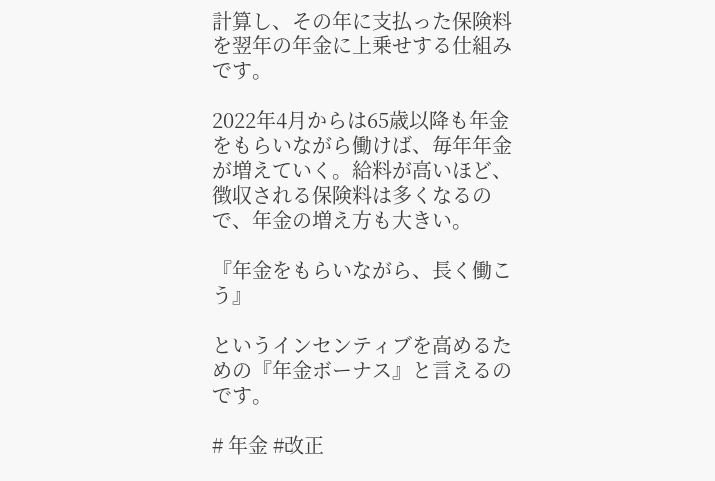計算し、その年に支払った保険料を翌年の年金に上乗せする仕組みです。

2022年4月からは65歳以降も年金をもらいながら働けば、毎年年金が増えていく。給料が高いほど、徴収される保険料は多くなるので、年金の増え方も大きい。

『年金をもらいながら、長く働こう』

というインセンティブを高めるための『年金ボーナス』と言えるのです。

# 年金 #改正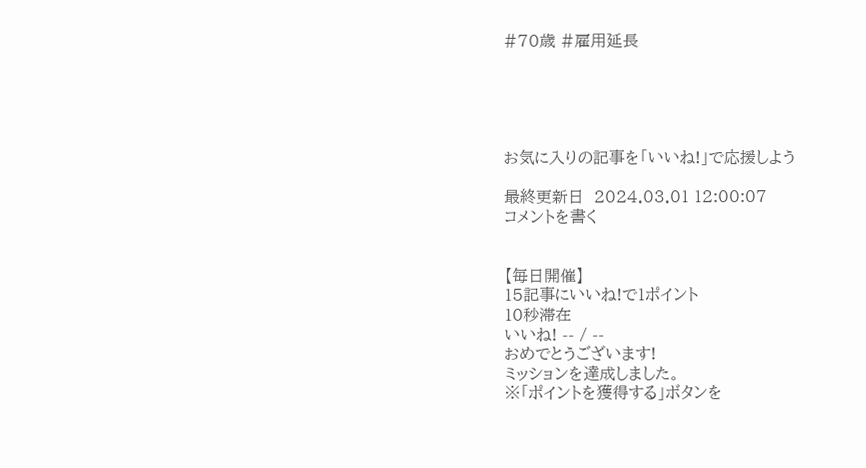#70歳 #雇用延長





お気に入りの記事を「いいね!」で応援しよう

最終更新日  2024.03.01 12:00:07
コメントを書く


【毎日開催】
15記事にいいね!で1ポイント
10秒滞在
いいね! -- / --
おめでとうございます!
ミッションを達成しました。
※「ポイントを獲得する」ボタンを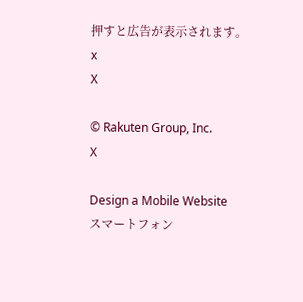押すと広告が表示されます。
x
X

© Rakuten Group, Inc.
X

Design a Mobile Website
スマートフォン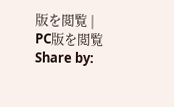版を閲覧 | PC版を閲覧
Share by: